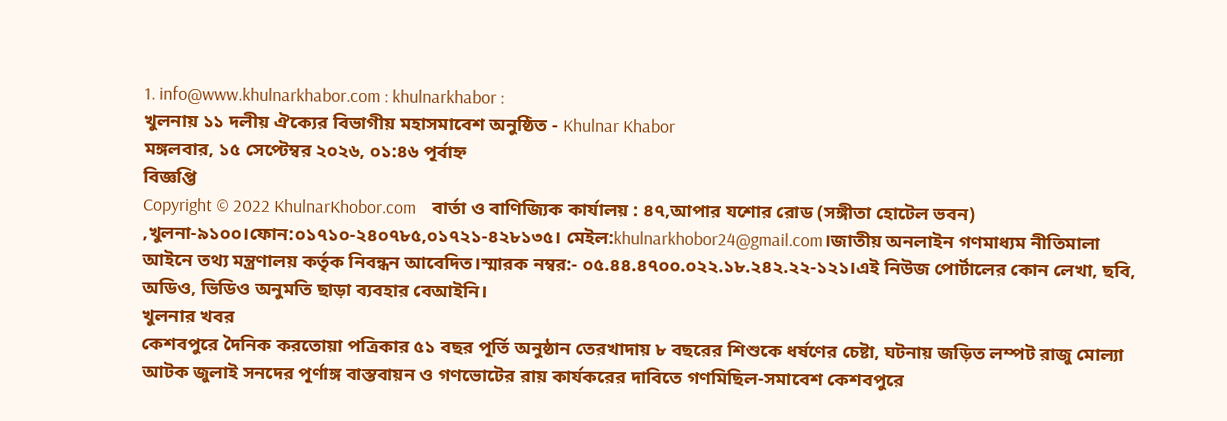1. info@www.khulnarkhabor.com : khulnarkhabor :
খুলনায় ১১ দলীয় ঐক্যের বিভাগীয় মহাসমাবেশ অনুষ্ঠিত - Khulnar Khabor
মঙ্গলবার, ১৫ সেপ্টেম্বর ২০২৬, ০১:৪৬ পূর্বাহ্ন
বিজ্ঞপ্তি
Copyright © 2022 KhulnarKhobor.com    বার্তা ও বাণিজ্যিক কার্যালয় : ৪৭,আপার যশোর রোড (সঙ্গীতা হোটেল ভবন) ,খুলনা-৯১০০।ফোন:০১৭১০-২৪০৭৮৫,০১৭২১-৪২৮১৩৫। মেইল:khulnarkhobor24@gmail.com।জাতীয় অনলাইন গণমাধ্যম নীতিমালা আইনে তথ্য মন্ত্রণালয় কর্তৃক নিবন্ধন আবেদিত।স্মারক নম্বর:- ০৫.৪৪.৪৭০০.০২২.১৮.২৪২.২২-১২১।এই নিউজ পোর্টালের কোন লেখা, ছবি, অডিও, ভিডিও অনুমতি ছাড়া ব্যবহার বেআইনি।
খুলনার খবর
কেশবপুরে দৈনিক করতোয়া পত্রিকার ৫১ বছর পূর্তি অনুষ্ঠান তেরখাদায় ৮ বছরের শিশুকে ধর্ষণের চেষ্টা, ঘটনায় জড়িত লম্পট রাজু মোল্যা আটক জুলাই সনদের পূর্ণাঙ্গ বাস্তবায়ন ও গণভোটের রায় কার্যকরের দাবিতে গণমিছিল-সমাবেশ কেশবপুরে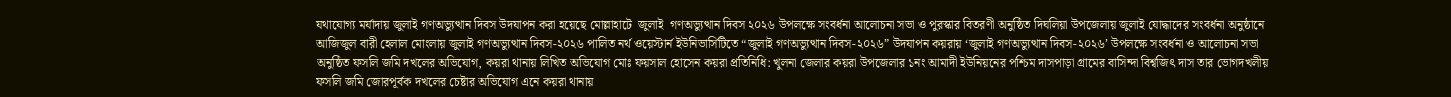যথাযোগ্য মর্যাদায় জুলাই গণঅভ্যুত্থান দিবস উদযাপন করা হয়েছে মোল্লাহাটে  জুলাই  গণঅভ্যুত্থান দিবস ২০২৬ উপলক্ষে সংবর্ধনা আলোচনা সভা ও পুরস্কার বিতরণী অনুষ্ঠিত দিঘলিয়া উপজেলায় জুলাই যোদ্ধাদের সংবর্ধনা অনুষ্ঠানে আজিজুল বারী হেলাল মোংলায় জুলাই গণঅভ্যুত্থান দিবস-২০২৬ পালিত নর্থ ওয়েস্টার্ন ইউনিভার্সিটিতে “জুলাই গণঅভ্যুত্থান দিবস-২০২৬” উদযাপন কয়রায় ‘জুলাই গণঅভ্যুত্থান দিবস-২০২৬’ উপলক্ষে সংবর্ধনা ও আলোচনা সভা অনুষ্ঠিত ফসলি জমি দখলের অভিযোগ, কয়রা থানায় লিখিত অভিযোগ মোঃ ফয়সাল হোসেন কয়রা প্রতিনিধি: খুলনা জেলার কয়রা উপজেলার ১নং আমাদী ইউনিয়নের পশ্চিম দাসপাড়া গ্রামের বাসিন্দা বিশ্বজিৎ দাস তার ভোগদখলীয় ফসলি জমি জোরপূর্বক দখলের চেষ্টার অভিযোগ এনে কয়রা থানায়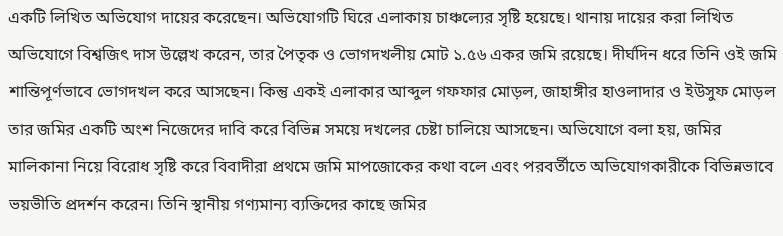একটি লিখিত অভিযোগ দায়ের করেছেন। অভিযোগটি ঘিরে এলাকায় চাঞ্চল্যের সৃষ্টি হয়েছে। থানায় দায়ের করা লিখিত অভিযোগে বিশ্বজিৎ দাস উল্লেখ করেন, তার পৈতৃক ও ভোগদখলীয় মোট ১.৫৬ একর জমি রয়েছে। দীর্ঘদিন ধরে তিনি ওই জমি শান্তিপূর্ণভাবে ভোগদখল করে আসছেন। কিন্তু একই এলাকার আব্দুল গফফার মোড়ল, জাহাঙ্গীর হাওলাদার ও ইউসুফ মোড়ল তার জমির একটি অংশ নিজেদের দাবি করে বিভিন্ন সময়ে দখলের চেষ্টা চালিয়ে আসছেন। অভিযোগে বলা হয়, জমির মালিকানা নিয়ে বিরোধ সৃষ্টি করে বিবাদীরা প্রথমে জমি মাপজোকের কথা বলে এবং পরবর্তীতে অভিযোগকারীকে বিভিন্নভাবে ভয়ভীতি প্রদর্শন করেন। তিনি স্থানীয় গণ্যমান্য ব্যক্তিদের কাছে জমির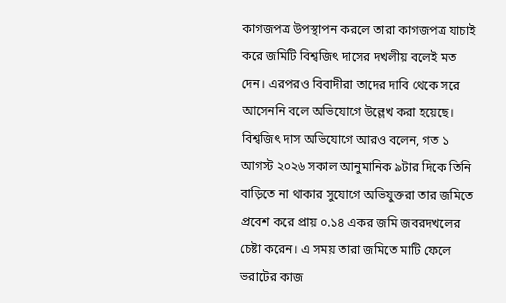কাগজপত্র উপস্থাপন করলে তারা কাগজপত্র যাচাই করে জমিটি বিশ্বজিৎ দাসের দখলীয় বলেই মত দেন। এরপরও বিবাদীরা তাদের দাবি থেকে সরে আসেননি বলে অভিযোগে উল্লেখ করা হয়েছে। বিশ্বজিৎ দাস অভিযোগে আরও বলেন, গত ১ আগস্ট ২০২৬ সকাল আনুমানিক ৯টার দিকে তিনি বাড়িতে না থাকার সুযোগে অভিযুক্তরা তার জমিতে প্রবেশ করে প্রায় ০.১৪ একর জমি জবরদখলের চেষ্টা করেন। এ সময় তারা জমিতে মাটি ফেলে ভরাটের কাজ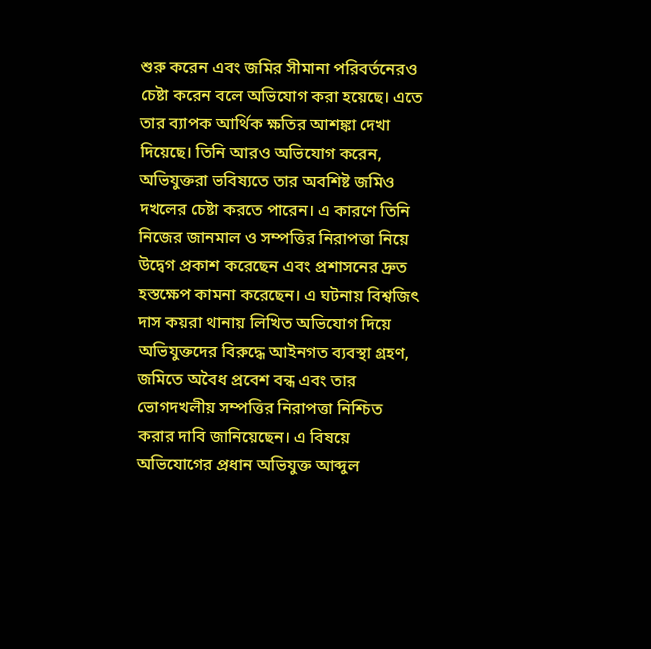শুরু করেন এবং জমির সীমানা পরিবর্তনেরও চেষ্টা করেন বলে অভিযোগ করা হয়েছে। এতে তার ব্যাপক আর্থিক ক্ষতির আশঙ্কা দেখা দিয়েছে। তিনি আরও অভিযোগ করেন, অভিযুক্তরা ভবিষ্যতে তার অবশিষ্ট জমিও দখলের চেষ্টা করতে পারেন। এ কারণে তিনি নিজের জানমাল ও সম্পত্তির নিরাপত্তা নিয়ে উদ্বেগ প্রকাশ করেছেন এবং প্রশাসনের দ্রুত হস্তক্ষেপ কামনা করেছেন। এ ঘটনায় বিশ্বজিৎ দাস কয়রা থানায় লিখিত অভিযোগ দিয়ে অভিযুক্তদের বিরুদ্ধে আইনগত ব্যবস্থা গ্রহণ, জমিতে অবৈধ প্রবেশ বন্ধ এবং তার ভোগদখলীয় সম্পত্তির নিরাপত্তা নিশ্চিত করার দাবি জানিয়েছেন। এ বিষয়ে অভিযোগের প্রধান অভিযুক্ত আব্দুল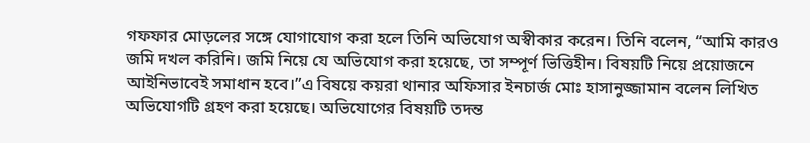গফফার মোড়লের সঙ্গে যোগাযোগ করা হলে তিনি অভিযোগ অস্বীকার করেন। তিনি বলেন, “আমি কারও জমি দখল করিনি। জমি নিয়ে যে অভিযোগ করা হয়েছে, তা সম্পূর্ণ ভিত্তিহীন। বিষয়টি নিয়ে প্রয়োজনে আইনিভাবেই সমাধান হবে।”এ বিষয়ে কয়রা থানার অফিসার ইনচার্জ মোঃ হাসানুজ্জামান বলেন লিখিত অভিযোগটি গ্রহণ করা হয়েছে। অভিযোগের বিষয়টি তদন্ত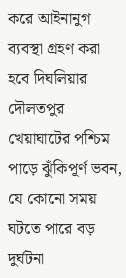করে আইনানুগ ব্যবস্থা গ্রহণ করা হবে দিঘলিয়ার দৌলতপুর খেয়াঘাটের পশ্চিম পাড়ে ঝুঁকিপূর্ণ ভবন, যে কোনো সময় ঘটতে পারে বড় দুর্ঘটনা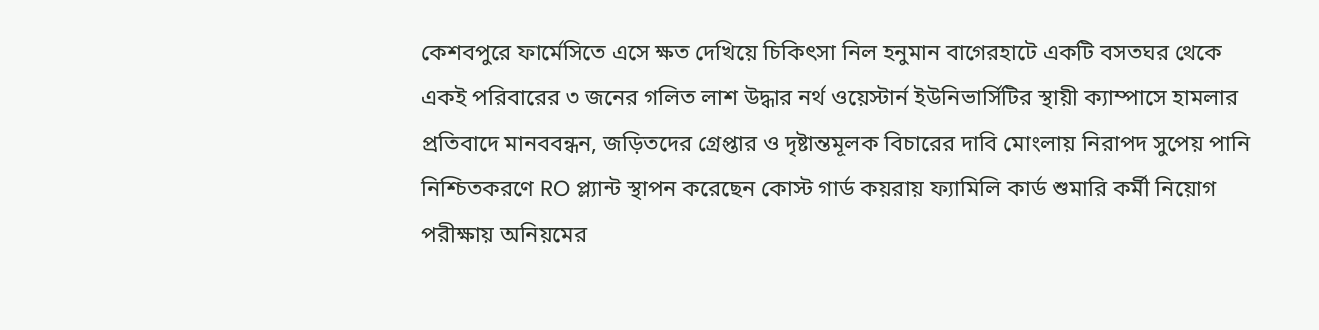কেশবপুরে ফার্মেসিতে এসে ক্ষত দেখিয়ে চিকিৎসা নিল হনুমান বাগেরহাটে একটি বসতঘর থেকে একই পরিবারের ৩ জনের গলিত লাশ উদ্ধার নর্থ ওয়েস্টার্ন ইউনিভার্সিটির স্থায়ী ক্যাম্পাসে হামলার প্রতিবাদে মানববন্ধন, জড়িতদের গ্রেপ্তার ও দৃষ্টান্তমূলক বিচারের দাবি মোংলায় নিরাপদ সুপেয় পানি নিশ্চিতকরণে RO প্ল্যান্ট স্থাপন করেছেন কোস্ট গার্ড কয়রায় ফ্যামিলি কার্ড শুমারি কর্মী নিয়োগ পরীক্ষায় অনিয়মের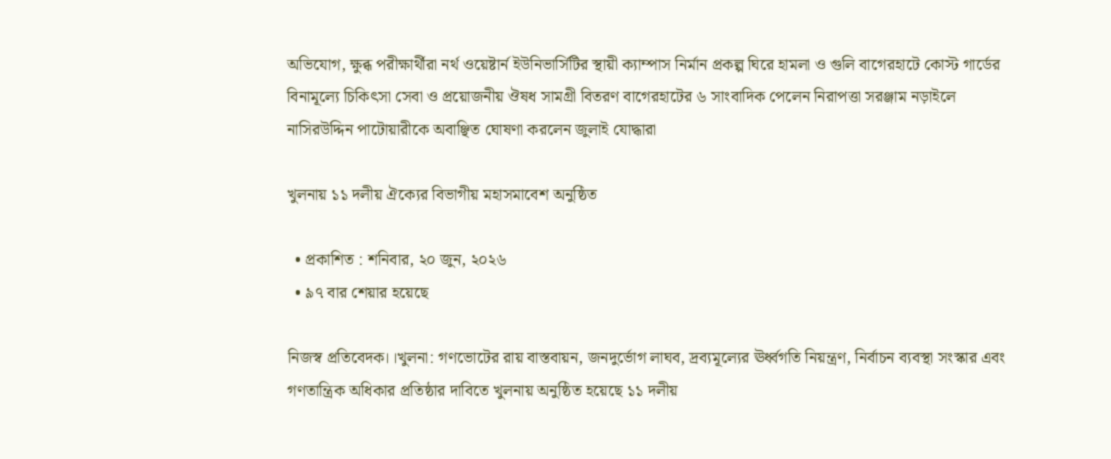অভিযোগ, ক্ষুব্ধ পরীক্ষার্থীরা নর্থ ওয়েষ্টার্ন ইউনিভার্সিটির স্থায়ী ক্যাম্পাস নির্মান প্রকল্প ঘিরে হামলা ও গুলি বাগেরহাটে কোস্ট গার্ডের বিনামূল্যে চিকিৎসা সেবা ও প্রয়োজনীয় ঔষধ সামগ্রী বিতরণ বাগেরহাটের ৬ সাংবাদিক পেলেন নিরাপত্তা সরঞ্জাম নড়াইলে নাসিরউদ্দিন পাটোয়ারীকে অবাঞ্ছিত ঘোষণা করলেন জুলাই যোদ্ধারা

খুলনায় ১১ দলীয় ঐক্যের বিভাগীয় মহাসমাবেশ অনুষ্ঠিত

  • প্রকাশিত : শনিবার, ২০ জুন, ২০২৬
  • ৯৭ বার শেয়ার হয়েছে

নিজস্ব প্রতিবেদক।।খুলনা: গণভোটের রায় বাস্তবায়ন, জনদুর্ভোগ লাঘব, দ্রব্যমূল্যের ঊর্ধ্বগতি নিয়ন্ত্রণ, নির্বাচন ব্যবস্থা সংস্কার এবং গণতান্ত্রিক অধিকার প্রতিষ্ঠার দাবিতে খুলনায় অনুষ্ঠিত হয়েছে ১১ দলীয়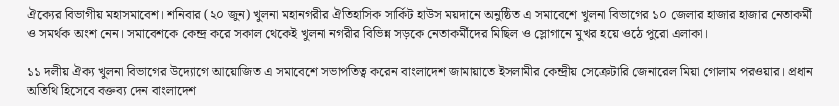ঐক্যের বিভাগীয় মহাসমাবেশ। শনিবার (২০ জুন) খুলনা মহানগরীর ঐতিহাসিক সার্কিট হাউস ময়দানে অনুষ্ঠিত এ সমাবেশে খুলনা বিভাগের ১০ জেলার হাজার হাজার নেতাকর্মী ও সমর্থক অংশ নেন। সমাবেশকে কেন্দ্র করে সকাল থেকেই খুলনা নগরীর বিভিন্ন সড়কে নেতাকর্মীদের মিছিল ও স্লোগানে মুখর হয়ে ওঠে পুরো এলাকা।

১১ দলীয় ঐক্য খুলনা বিভাগের উদ্যোগে আয়োজিত এ সমাবেশে সভাপতিত্ব করেন বাংলাদেশ জামায়াতে ইসলামীর কেন্দ্রীয় সেক্রেটারি জেনারেল মিয়া গোলাম পরওয়ার। প্রধান অতিথি হিসেবে বক্তব্য দেন বাংলাদেশ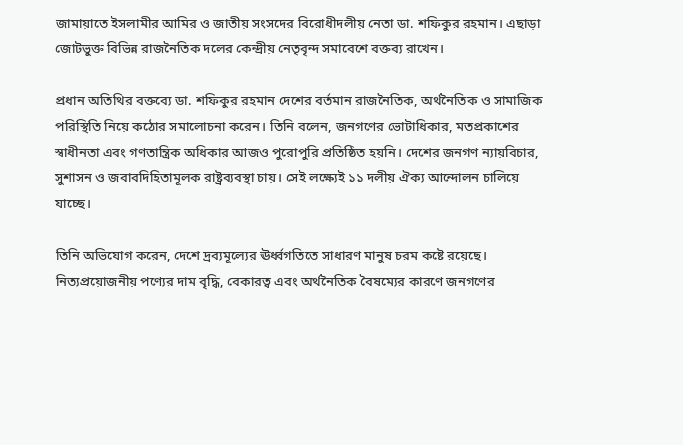জামায়াতে ইসলামীর আমির ও জাতীয় সংসদের বিরোধীদলীয় নেতা ডা. শফিকুর রহমান। এছাড়া জোটভুক্ত বিভিন্ন রাজনৈতিক দলের কেন্দ্রীয় নেতৃবৃন্দ সমাবেশে বক্তব্য রাখেন।

প্রধান অতিথির বক্তব্যে ডা. শফিকুর রহমান দেশের বর্তমান রাজনৈতিক, অর্থনৈতিক ও সামাজিক পরিস্থিতি নিয়ে কঠোর সমালোচনা করেন। তিনি বলেন, জনগণের ভোটাধিকার, মতপ্রকাশের স্বাধীনতা এবং গণতান্ত্রিক অধিকার আজও পুরোপুরি প্রতিষ্ঠিত হয়নি। দেশের জনগণ ন্যায়বিচার, সুশাসন ও জবাবদিহিতামূলক রাষ্ট্রব্যবস্থা চায়। সেই লক্ষ্যেই ১১ দলীয় ঐক্য আন্দোলন চালিয়ে যাচ্ছে।

তিনি অভিযোগ করেন, দেশে দ্রব্যমূল্যের ঊর্ধ্বগতিতে সাধারণ মানুষ চরম কষ্টে রয়েছে। নিত্যপ্রয়োজনীয় পণ্যের দাম বৃদ্ধি, বেকারত্ব এবং অর্থনৈতিক বৈষম্যের কারণে জনগণের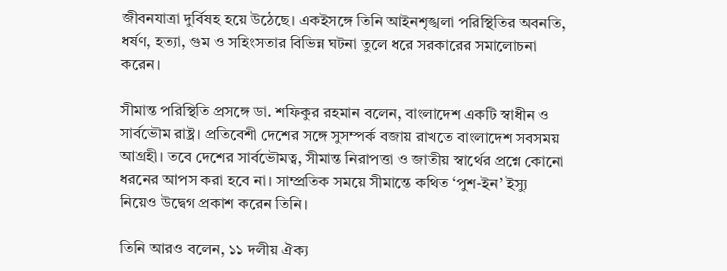জীবনযাত্রা দুর্বিষহ হয়ে উঠেছে। একইসঙ্গে তিনি আইনশৃঙ্খলা পরিস্থিতির অবনতি, ধর্ষণ, হত্যা, গুম ও সহিংসতার বিভিন্ন ঘটনা তুলে ধরে সরকারের সমালোচনা করেন।

সীমান্ত পরিস্থিতি প্রসঙ্গে ডা. শফিকুর রহমান বলেন, বাংলাদেশ একটি স্বাধীন ও সার্বভৌম রাষ্ট্র। প্রতিবেশী দেশের সঙ্গে সুসম্পর্ক বজায় রাখতে বাংলাদেশ সবসময় আগ্রহী। তবে দেশের সার্বভৌমত্ব, সীমান্ত নিরাপত্তা ও জাতীয় স্বার্থের প্রশ্নে কোনো ধরনের আপস করা হবে না। সাম্প্রতিক সময়ে সীমান্তে কথিত ‘পুশ-ইন’ ইস্যু নিয়েও উদ্বেগ প্রকাশ করেন তিনি।

তিনি আরও বলেন, ১১ দলীয় ঐক্য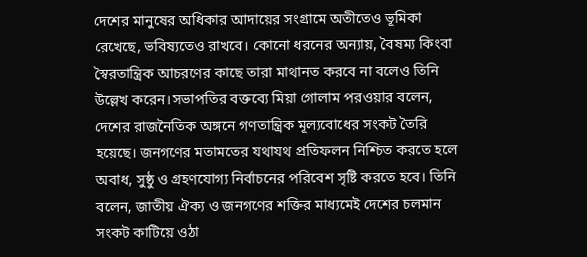দেশের মানুষের অধিকার আদায়ের সংগ্রামে অতীতেও ভূমিকা রেখেছে, ভবিষ্যতেও রাখবে। কোনো ধরনের অন্যায়, বৈষম্য কিংবা স্বৈরতান্ত্রিক আচরণের কাছে তারা মাথানত করবে না বলেও তিনি উল্লেখ করেন।সভাপতির বক্তব্যে মিয়া গোলাম পরওয়ার বলেন, দেশের রাজনৈতিক অঙ্গনে গণতান্ত্রিক মূল্যবোধের সংকট তৈরি হয়েছে। জনগণের মতামতের যথাযথ প্রতিফলন নিশ্চিত করতে হলে অবাধ, সুষ্ঠু ও গ্রহণযোগ্য নির্বাচনের পরিবেশ সৃষ্টি করতে হবে। তিনি বলেন, জাতীয় ঐক্য ও জনগণের শক্তির মাধ্যমেই দেশের চলমান সংকট কাটিয়ে ওঠা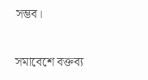সম্ভব।

সমাবেশে বক্তব্য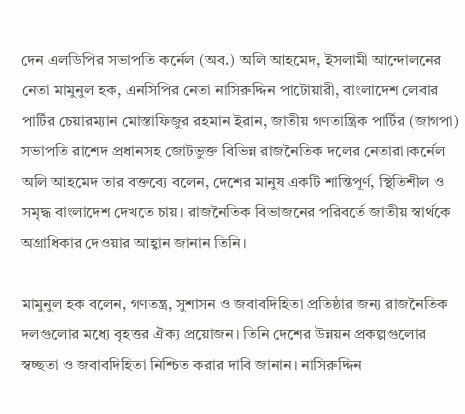দেন এলডিপির সভাপতি কর্নেল (অব.) অলি আহমেদ, ইসলামী আন্দোলনের নেতা মামুনুল হক, এনসিপির নেতা নাসিরুদ্দিন পাটোয়ারী, বাংলাদেশ লেবার পার্টির চেয়ারম্যান মোস্তাফিজুর রহমান ইরান, জাতীয় গণতান্ত্রিক পার্টির (জাগপা) সভাপতি রাশেদ প্রধানসহ জোটভুক্ত বিভিন্ন রাজনৈতিক দলের নেতারা।কর্নেল অলি আহমেদ তার বক্তব্যে বলেন, দেশের মানুষ একটি শান্তিপূর্ণ, স্থিতিশীল ও সমৃদ্ধ বাংলাদেশ দেখতে চায়। রাজনৈতিক বিভাজনের পরিবর্তে জাতীয় স্বার্থকে অগ্রাধিকার দেওয়ার আহ্বান জানান তিনি।

মামুনুল হক বলেন, গণতন্ত্র, সুশাসন ও জবাবদিহিতা প্রতিষ্ঠার জন্য রাজনৈতিক দলগুলোর মধ্যে বৃহত্তর ঐক্য প্রয়োজন। তিনি দেশের উন্নয়ন প্রকল্পগুলোর স্বচ্ছতা ও জবাবদিহিতা নিশ্চিত করার দাবি জানান। নাসিরুদ্দিন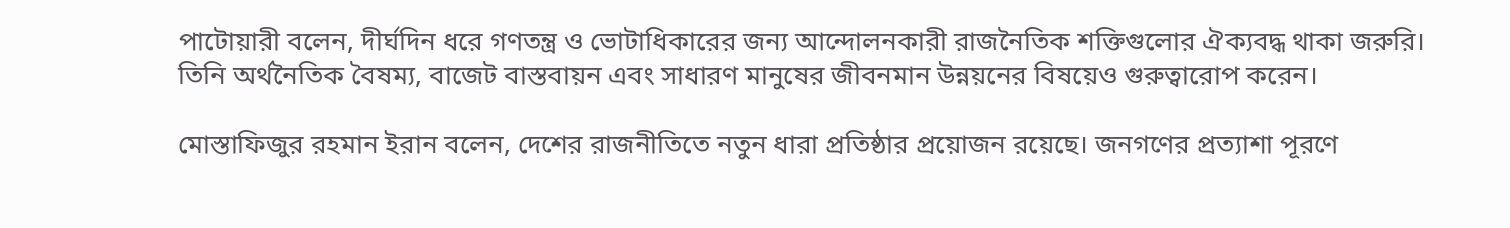পাটোয়ারী বলেন, দীর্ঘদিন ধরে গণতন্ত্র ও ভোটাধিকারের জন্য আন্দোলনকারী রাজনৈতিক শক্তিগুলোর ঐক্যবদ্ধ থাকা জরুরি। তিনি অর্থনৈতিক বৈষম্য, বাজেট বাস্তবায়ন এবং সাধারণ মানুষের জীবনমান উন্নয়নের বিষয়েও গুরুত্বারোপ করেন।

মোস্তাফিজুর রহমান ইরান বলেন, দেশের রাজনীতিতে নতুন ধারা প্রতিষ্ঠার প্রয়োজন রয়েছে। জনগণের প্রত্যাশা পূরণে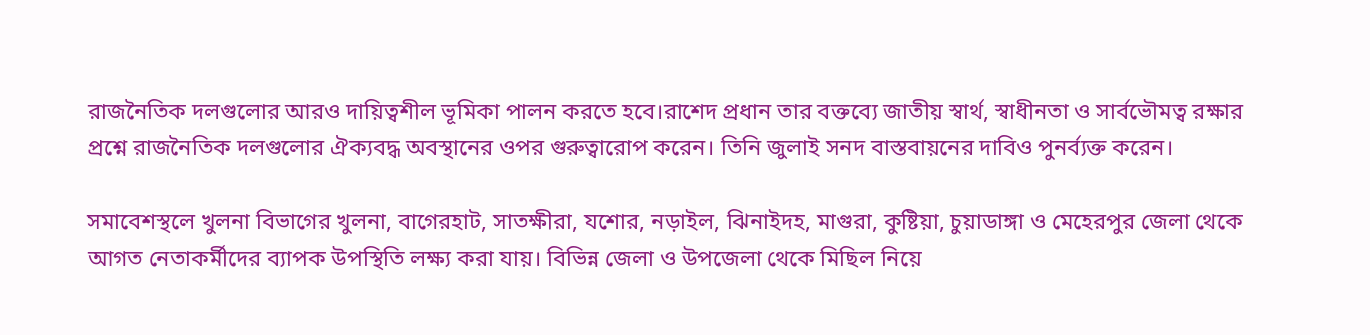রাজনৈতিক দলগুলোর আরও দায়িত্বশীল ভূমিকা পালন করতে হবে।রাশেদ প্রধান তার বক্তব্যে জাতীয় স্বার্থ, স্বাধীনতা ও সার্বভৌমত্ব রক্ষার প্রশ্নে রাজনৈতিক দলগুলোর ঐক্যবদ্ধ অবস্থানের ওপর গুরুত্বারোপ করেন। তিনি জুলাই সনদ বাস্তবায়নের দাবিও পুনর্ব্যক্ত করেন।

সমাবেশস্থলে খুলনা বিভাগের খুলনা, বাগেরহাট, সাতক্ষীরা, যশোর, নড়াইল, ঝিনাইদহ, মাগুরা, কুষ্টিয়া, চুয়াডাঙ্গা ও মেহেরপুর জেলা থেকে আগত নেতাকর্মীদের ব্যাপক উপস্থিতি লক্ষ্য করা যায়। বিভিন্ন জেলা ও উপজেলা থেকে মিছিল নিয়ে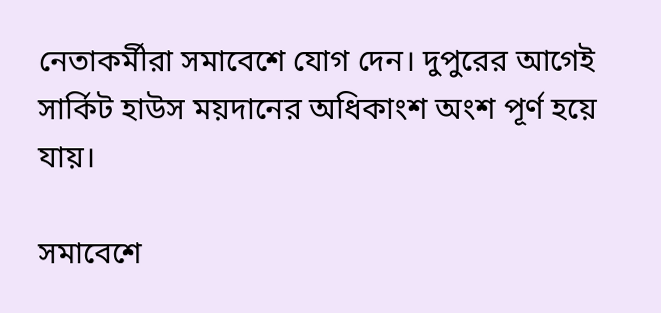নেতাকর্মীরা সমাবেশে যোগ দেন। দুপুরের আগেই সার্কিট হাউস ময়দানের অধিকাংশ অংশ পূর্ণ হয়ে যায়।

সমাবেশে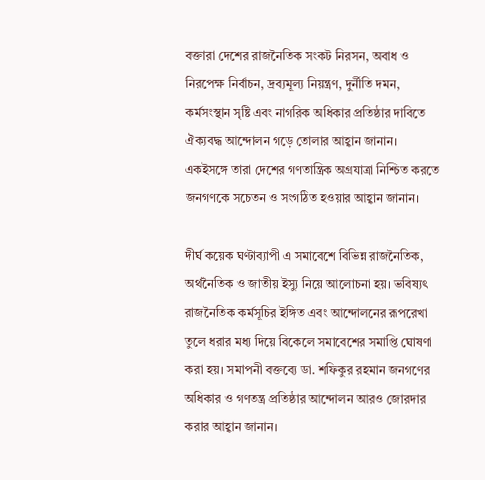বক্তারা দেশের রাজনৈতিক সংকট নিরসন, অবাধ ও নিরপেক্ষ নির্বাচন, দ্রব্যমূল্য নিয়ন্ত্রণ, দুর্নীতি দমন, কর্মসংস্থান সৃষ্টি এবং নাগরিক অধিকার প্রতিষ্ঠার দাবিতে ঐক্যবদ্ধ আন্দোলন গড়ে তোলার আহ্বান জানান। একইসঙ্গে তারা দেশের গণতান্ত্রিক অগ্রযাত্রা নিশ্চিত করতে জনগণকে সচেতন ও সংগঠিত হওয়ার আহ্বান জানান।

দীর্ঘ কয়েক ঘণ্টাব্যাপী এ সমাবেশে বিভিন্ন রাজনৈতিক, অর্থনৈতিক ও জাতীয় ইস্যু নিয়ে আলোচনা হয়। ভবিষ্যৎ রাজনৈতিক কর্মসূচির ইঙ্গিত এবং আন্দোলনের রূপরেখা তুলে ধরার মধ্য দিয়ে বিকেলে সমাবেশের সমাপ্তি ঘোষণা করা হয়। সমাপনী বক্তব্যে ডা. শফিকুর রহমান জনগণের অধিকার ও গণতন্ত্র প্রতিষ্ঠার আন্দোলন আরও জোরদার করার আহ্বান জানান।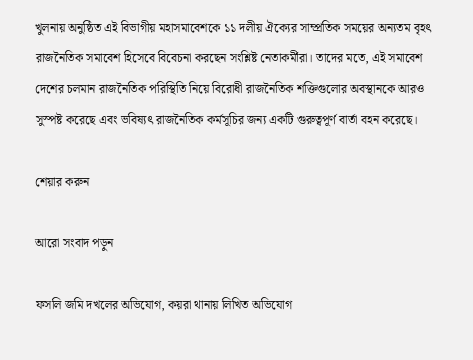খুলনায় অনুষ্ঠিত এই বিভাগীয় মহাসমাবেশকে ১১ দলীয় ঐক্যের সাম্প্রতিক সময়ের অন্যতম বৃহৎ রাজনৈতিক সমাবেশ হিসেবে বিবেচনা করছেন সংশ্লিষ্ট নেতাকর্মীরা। তাদের মতে, এই সমাবেশ দেশের চলমান রাজনৈতিক পরিস্থিতি নিয়ে বিরোধী রাজনৈতিক শক্তিগুলোর অবস্থানকে আরও সুস্পষ্ট করেছে এবং ভবিষ্যৎ রাজনৈতিক কর্মসূচির জন্য একটি গুরুত্বপূর্ণ বার্তা বহন করেছে।

শেয়ার করুন

আরো সংবাদ পড়ুন

ফসলি জমি দখলের অভিযোগ, কয়রা থানায় লিখিত অভিযোগ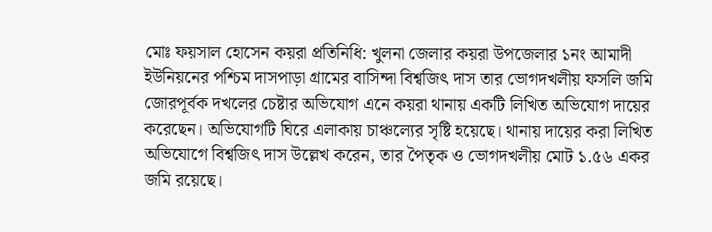মোঃ ফয়সাল হোসেন কয়রা প্রতিনিধি: খুলনা জেলার কয়রা উপজেলার ১নং আমাদী ইউনিয়নের পশ্চিম দাসপাড়া গ্রামের বাসিন্দা বিশ্বজিৎ দাস তার ভোগদখলীয় ফসলি জমি জোরপূর্বক দখলের চেষ্টার অভিযোগ এনে কয়রা থানায় একটি লিখিত অভিযোগ দায়ের করেছেন। অভিযোগটি ঘিরে এলাকায় চাঞ্চল্যের সৃষ্টি হয়েছে। থানায় দায়ের করা লিখিত অভিযোগে বিশ্বজিৎ দাস উল্লেখ করেন, তার পৈতৃক ও ভোগদখলীয় মোট ১.৫৬ একর জমি রয়েছে।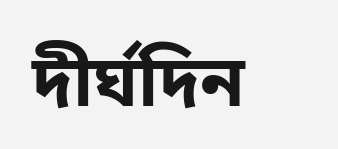দীর্ঘদিন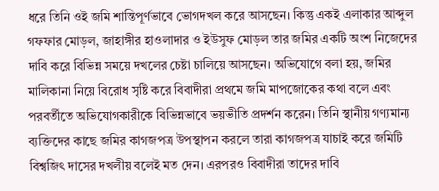ধরে তিনি ওই জমি শান্তিপূর্ণভাবে ভোগদখল করে আসছেন। কিন্তু একই এলাকার আব্দুল গফফার মোড়ল, জাহাঙ্গীর হাওলাদার ও ইউসুফ মোড়ল তার জমির একটি অংশ নিজেদের দাবি করে বিভিন্ন সময়ে দখলের চেষ্টা চালিয়ে আসছেন। অভিযোগে বলা হয়, জমির মালিকানা নিয়ে বিরোধ সৃষ্টি করে বিবাদীরা প্রথমে জমি মাপজোকের কথা বলে এবং পরবর্তীতে অভিযোগকারীকে বিভিন্নভাবে ভয়ভীতি প্রদর্শন করেন। তিনি স্থানীয় গণ্যমান্য ব্যক্তিদের কাছে জমির কাগজপত্র উপস্থাপন করলে তারা কাগজপত্র যাচাই করে জমিটি বিশ্বজিৎ দাসের দখলীয় বলেই মত দেন। এরপরও বিবাদীরা তাদের দাবি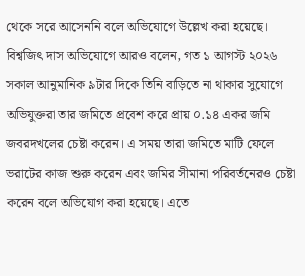থেকে সরে আসেননি বলে অভিযোগে উল্লেখ করা হয়েছে। বিশ্বজিৎ দাস অভিযোগে আরও বলেন, গত ১ আগস্ট ২০২৬ সকাল আনুমানিক ৯টার দিকে তিনি বাড়িতে না থাকার সুযোগে অভিযুক্তরা তার জমিতে প্রবেশ করে প্রায় ০.১৪ একর জমি জবরদখলের চেষ্টা করেন। এ সময় তারা জমিতে মাটি ফেলে ভরাটের কাজ শুরু করেন এবং জমির সীমানা পরিবর্তনেরও চেষ্টা করেন বলে অভিযোগ করা হয়েছে। এতে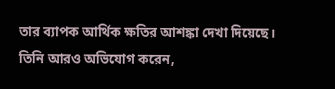তার ব্যাপক আর্থিক ক্ষতির আশঙ্কা দেখা দিয়েছে। তিনি আরও অভিযোগ করেন,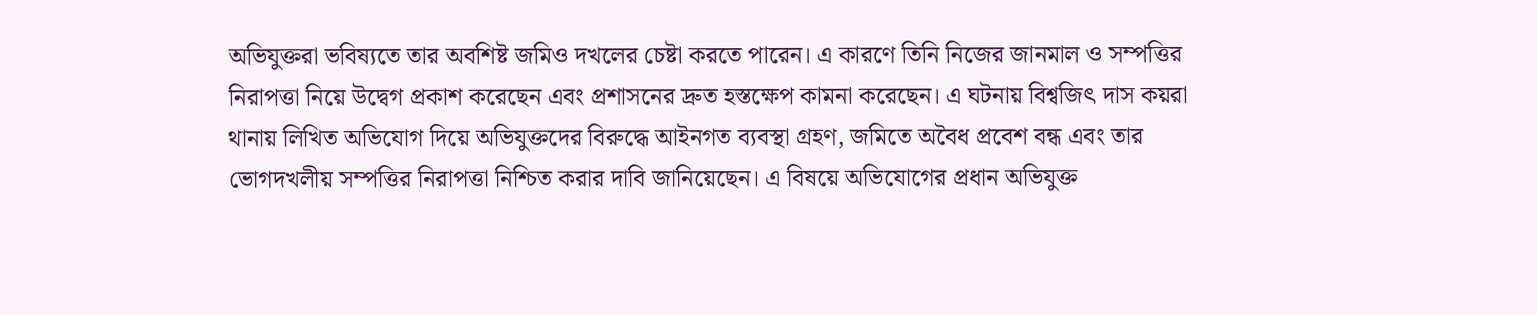অভিযুক্তরা ভবিষ্যতে তার অবশিষ্ট জমিও দখলের চেষ্টা করতে পারেন। এ কারণে তিনি নিজের জানমাল ও সম্পত্তির নিরাপত্তা নিয়ে উদ্বেগ প্রকাশ করেছেন এবং প্রশাসনের দ্রুত হস্তক্ষেপ কামনা করেছেন। এ ঘটনায় বিশ্বজিৎ দাস কয়রা থানায় লিখিত অভিযোগ দিয়ে অভিযুক্তদের বিরুদ্ধে আইনগত ব্যবস্থা গ্রহণ, জমিতে অবৈধ প্রবেশ বন্ধ এবং তার ভোগদখলীয় সম্পত্তির নিরাপত্তা নিশ্চিত করার দাবি জানিয়েছেন। এ বিষয়ে অভিযোগের প্রধান অভিযুক্ত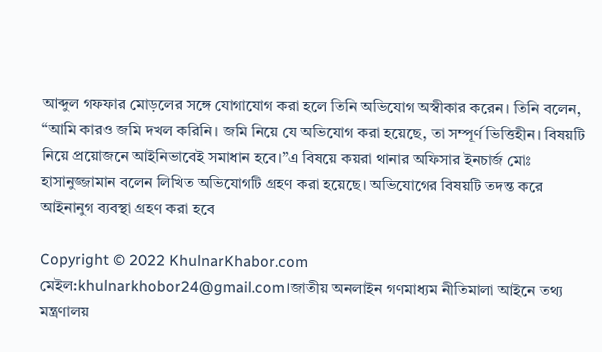আব্দুল গফফার মোড়লের সঙ্গে যোগাযোগ করা হলে তিনি অভিযোগ অস্বীকার করেন। তিনি বলেন, “আমি কারও জমি দখল করিনি। জমি নিয়ে যে অভিযোগ করা হয়েছে, তা সম্পূর্ণ ভিত্তিহীন। বিষয়টি নিয়ে প্রয়োজনে আইনিভাবেই সমাধান হবে।”এ বিষয়ে কয়রা থানার অফিসার ইনচার্জ মোঃ হাসানুজ্জামান বলেন লিখিত অভিযোগটি গ্রহণ করা হয়েছে। অভিযোগের বিষয়টি তদন্ত করে আইনানুগ ব্যবস্থা গ্রহণ করা হবে

Copyright © 2022 KhulnarKhabor.com মেইল:khulnarkhobor24@gmail.com।জাতীয় অনলাইন গণমাধ্যম নীতিমালা আইনে তথ্য মন্ত্রণালয়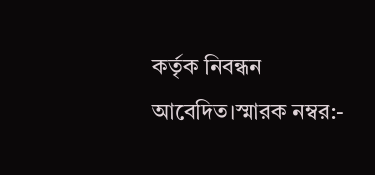কর্তৃক নিবন্ধন আবেদিত।স্মারক নম্বর:-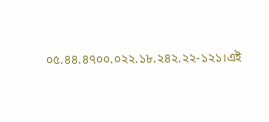০৫.৪৪.৪৭০০.০২২.১৮.২৪২.২২-১২১।এই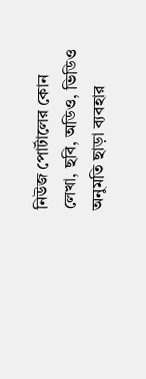নিউজ পোর্টালের কোন লেখা, ছবি, অডিও, ভিডিও অনুমতি ছাড়া ব্যবহার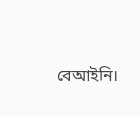বেআইনি।